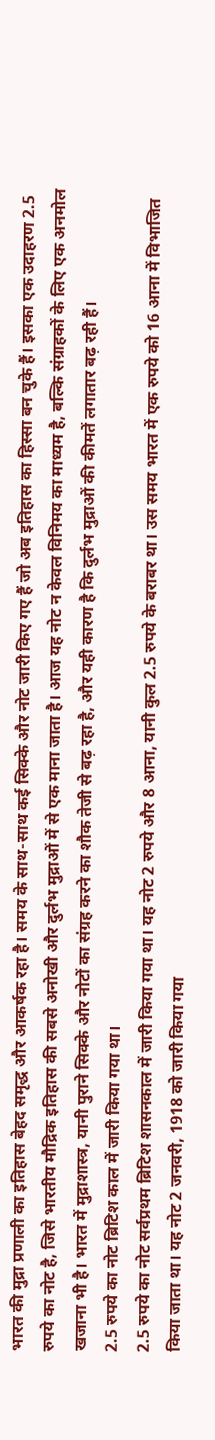भारत की मुद्रा प्रणाली का इतिहास बेहद समृद्ध और आकर्षक रहा है। समय के साथ-साथ कई सिक्के और नोट जारी किए गए हैं जो अब इतिहास का हिस्सा बन चुके हैं। इसका एक उदाहरण 2.5 रुपये का नोट है, जिसे भारतीय मौद्रिक इतिहास की सबसे अनोखी और दुर्लभ मुद्राओं में से एक माना जाता है। आज यह नोट न केवल विनिमय का माध्यम है, बल्कि संग्राहकों के लिए एक अनमोल खजाना भी है। भारत में मुद्राशास्त्र, यानी पुराने सिक्के और नोटों का संग्रह करने का शौक तेजी से बढ़ रहा है, और यही कारण है कि दुर्लभ मुद्राओं की कीमतें लगातार बढ़ रही हैं।
2.5 रुपये का नोट ब्रिटिश काल में जारी किया गया था।
2.5 रुपये का नोट सर्वप्रथम ब्रिटिश शासनकाल में जारी किया गया था। यह नोट 2 रुपये और 8 आना, यानी कुल 2.5 रुपये के बराबर था। उस समय भारत में एक रुपये को 16 आना में विभाजित किया जाता था। यह नोट 2 जनवरी, 1918 को जारी किया गया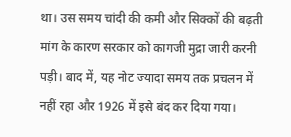था। उस समय चांदी की कमी और सिक्कों की बढ़ती मांग के कारण सरकार को कागजी मुद्रा जारी करनी पड़ी। बाद में, यह नोट ज्यादा समय तक प्रचलन में नहीं रहा और 1926 में इसे बंद कर दिया गया।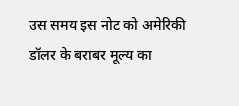उस समय इस नोट को अमेरिकी डॉलर के बराबर मूल्य का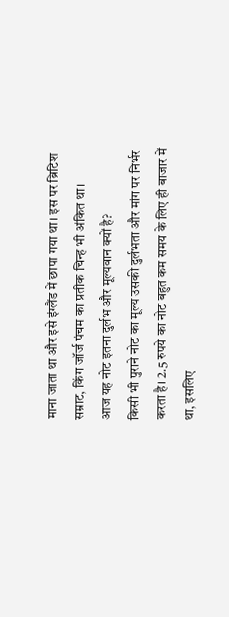माना जाता था और इसे इंग्लैंड में छापा गया था। इस पर ब्रिटिश सम्राट, किंग जॉर्ज पंचम का प्रतीक चिन्ह भी अंकित था।
आज यह नोट इतना दुर्लभ और मूल्यवान क्यों है?
किसी भी पुराने नोट का मूल्य उसकी दुर्लभता और मांग पर निर्भर करता है। 2.5 रुपये का नोट बहुत कम समय के लिए ही बाजार में था, इसलिए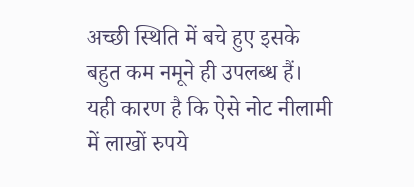अच्छी स्थिति में बचे हुए इसके बहुत कम नमूने ही उपलब्ध हैं। यही कारण है कि ऐसे नोट नीलामी में लाखों रुपये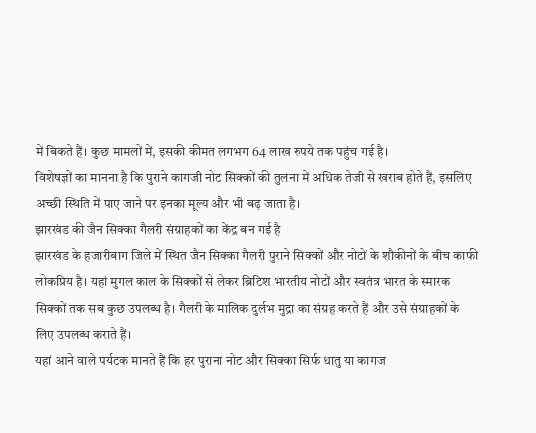में बिकते हैं। कुछ मामलों में, इसकी कीमत लगभग 64 लाख रुपये तक पहुंच गई है।
विशेषज्ञों का मानना है कि पुराने कागजी नोट सिक्कों की तुलना में अधिक तेजी से खराब होते हैं, इसलिए अच्छी स्थिति में पाए जाने पर इनका मूल्य और भी बढ़ जाता है।
झारखंड की जैन सिक्का गैलरी संग्राहकों का केंद्र बन गई है
झारखंड के हजारीबाग जिले में स्थित जैन सिक्का गैलरी पुराने सिक्कों और नोटों के शौकीनों के बीच काफी लोकप्रिय है। यहां मुगल काल के सिक्कों से लेकर ब्रिटिश भारतीय नोटों और स्वतंत्र भारत के स्मारक सिक्कों तक सब कुछ उपलब्ध है। गैलरी के मालिक दुर्लभ मुद्रा का संग्रह करते हैं और उसे संग्राहकों के लिए उपलब्ध कराते हैं।
यहां आने वाले पर्यटक मानते हैं कि हर पुराना नोट और सिक्का सिर्फ धातु या कागज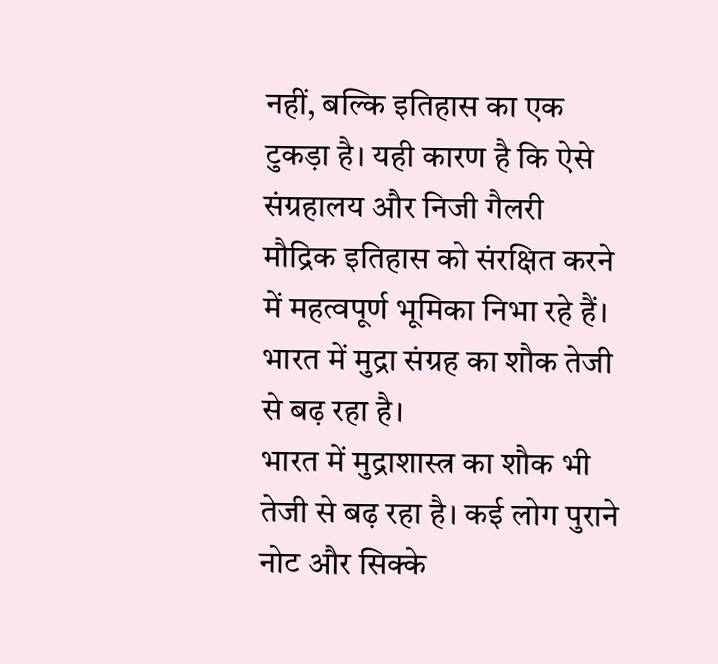नहीं, बल्कि इतिहास का एक टुकड़ा है। यही कारण है कि ऐसे संग्रहालय और निजी गैलरी मौद्रिक इतिहास को संरक्षित करने में महत्वपूर्ण भूमिका निभा रहे हैं।
भारत में मुद्रा संग्रह का शौक तेजी से बढ़ रहा है।
भारत में मुद्राशास्त्र का शौक भी तेजी से बढ़ रहा है। कई लोग पुराने नोट और सिक्के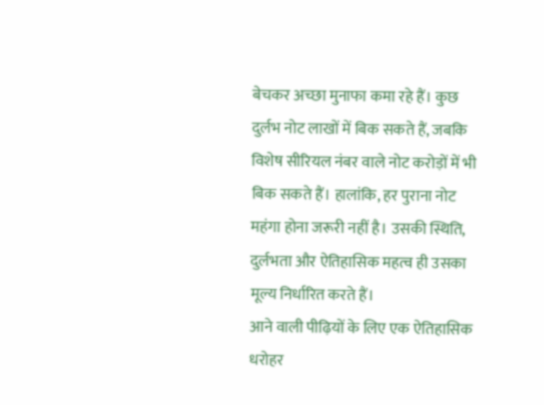बेचकर अच्छा मुनाफा कमा रहे हैं। कुछ दुर्लभ नोट लाखों में बिक सकते हैं, जबकि विशेष सीरियल नंबर वाले नोट करोड़ों में भी बिक सकते हैं। हालांकि, हर पुराना नोट महंगा होना जरूरी नहीं है। उसकी स्थिति, दुर्लभता और ऐतिहासिक महत्व ही उसका मूल्य निर्धारित करते हैं।
आने वाली पीढ़ियों के लिए एक ऐतिहासिक धरोहर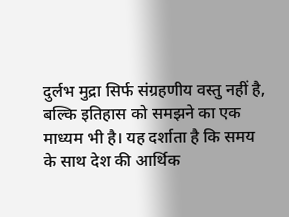दुर्लभ मुद्रा सिर्फ संग्रहणीय वस्तु नहीं है, बल्कि इतिहास को समझने का एक माध्यम भी है। यह दर्शाता है कि समय के साथ देश की आर्थिक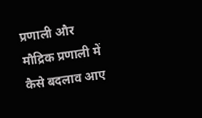प्रणाली और मौद्रिक प्रणाली में कैसे बदलाव आए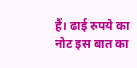हैं। ढाई रुपये का नोट इस बात का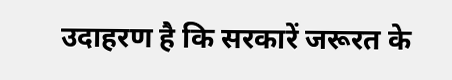उदाहरण है कि सरकारें जरूरत के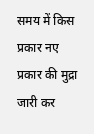समय में किस प्रकार नए प्रकार की मुद्रा जारी कर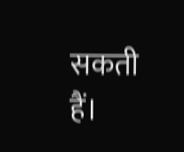सकती हैं।